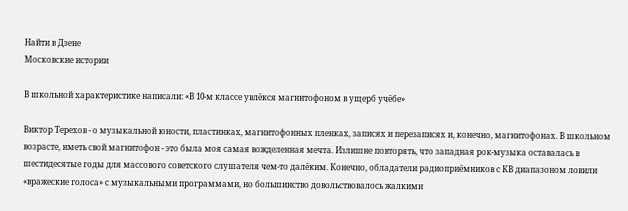Найти в Дзене
Московские истории

В школьной характеристике написали: «В 10-м классе увлёкся магнитофоном в ущерб учёбе»

Виктор Терехов - о музыкальной юности, пластинках, магнитофонных пленках, записях и перезаписях и, конечно, магнитофонах. В школьном возрасте, иметь свой магнитофон - это была моя самая вожделенная мечта. Излишне повторять, что западная рок-музыка оставалась в шестидесятые годы для массового советского слушателя чем-то далёким. Конечно, обладатели радиоприёмников с КВ диапазоном ловили «вражеские голоса» с музыкальными программами, но большинство довольствовалось жалкими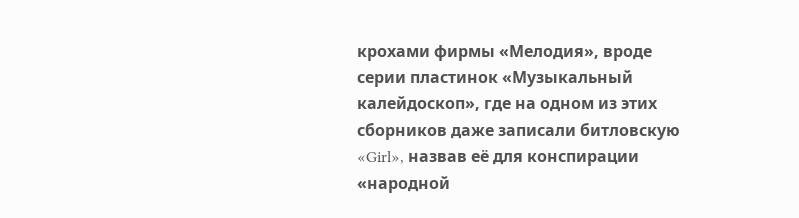крохами фирмы «Мелодия», вроде серии пластинок «Музыкальный калейдоскоп», где на одном из этих сборников даже записали битловскую «Girl», назвав её для конспирации «народной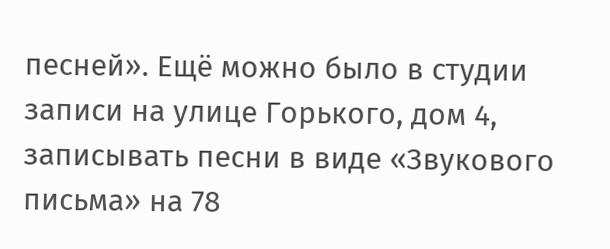песней». Ещё можно было в студии записи на улице Горького, дом 4, записывать песни в виде «Звукового письма» на 78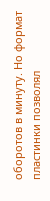оборотов в минуту. Но формат пластинки позволял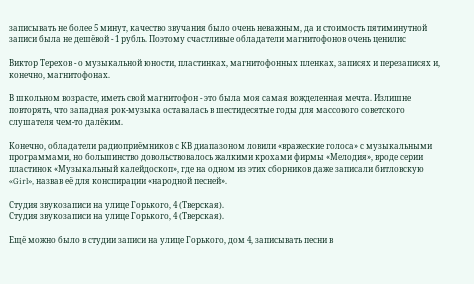записывать не более 5 минут, качество звучания было очень неважным, да и стоимость пятиминутной записи была не дешёвой - 1 рубль. Поэтому счастливые обладатели магнитофонов очень ценилис

Виктор Терехов - о музыкальной юности, пластинках, магнитофонных пленках, записях и перезаписях и, конечно, магнитофонах.

В школьном возрасте, иметь свой магнитофон - это была моя самая вожделенная мечта. Излишне повторять, что западная рок-музыка оставалась в шестидесятые годы для массового советского слушателя чем-то далёким.

Конечно, обладатели радиоприёмников с КВ диапазоном ловили «вражеские голоса» с музыкальными программами, но большинство довольствовалось жалкими крохами фирмы «Мелодия», вроде серии пластинок «Музыкальный калейдоскоп», где на одном из этих сборников даже записали битловскую «Girl», назвав её для конспирации «народной песней».

Студия звукозаписи на улице Горького, 4 (Тверская).
Студия звукозаписи на улице Горького, 4 (Тверская).

Ещё можно было в студии записи на улице Горького, дом 4, записывать песни в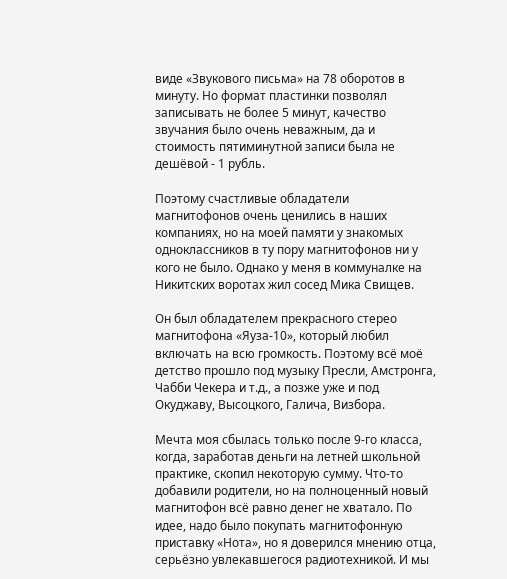виде «Звукового письма» на 78 оборотов в минуту. Но формат пластинки позволял записывать не более 5 минут, качество звучания было очень неважным, да и стоимость пятиминутной записи была не дешёвой - 1 рубль.

Поэтому счастливые обладатели магнитофонов очень ценились в наших компаниях, но на моей памяти у знакомых одноклассников в ту пору магнитофонов ни у кого не было. Однако у меня в коммуналке на Никитских воротах жил сосед Мика Свищев.

Он был обладателем прекрасного стерео магнитофона «Яуза-10», который любил включать на всю громкость. Поэтому всё моё детство прошло под музыку Пресли, Амстронга, Чабби Чекера и т.д., а позже уже и под Окуджаву, Высоцкого, Галича, Визбора.

Мечта моя сбылась только после 9-го класса, когда, заработав деньги на летней школьной практике, скопил некоторую сумму. Что-то добавили родители, но на полноценный новый магнитофон всё равно денег не хватало. По идее, надо было покупать магнитофонную приставку «Нота», но я доверился мнению отца, серьёзно увлекавшегося радиотехникой. И мы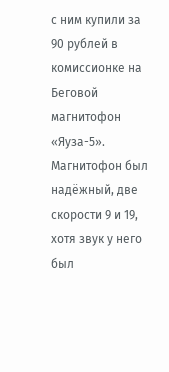с ним купили за 90 рублей в комиссионке на Беговой магнитофон «Яуза-5». Магнитофон был надёжный, две скорости 9 и 19, хотя звук у него был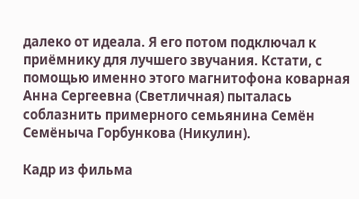далеко от идеала. Я его потом подключал к приёмнику для лучшего звучания. Кстати, с помощью именно этого магнитофона коварная Анна Сергеевна (Светличная) пыталась соблазнить примерного семьянина Семён Семёныча Горбункова (Никулин).

Кадр из фильма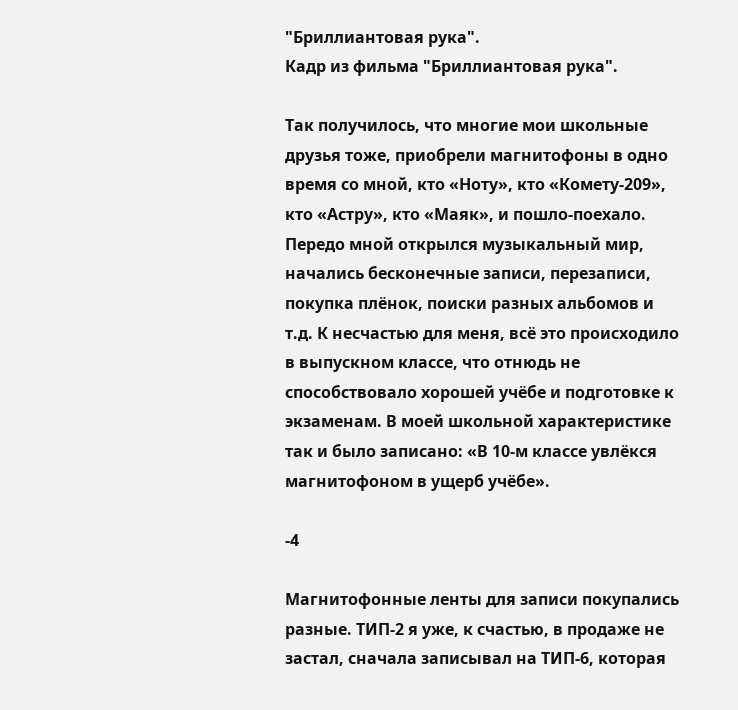"Бриллиантовая рука".
Кадр из фильма "Бриллиантовая рука".

Так получилось, что многие мои школьные друзья тоже, приобрели магнитофоны в одно время со мной, кто «Ноту», кто «Комету-209», кто «Астру», кто «Маяк», и пошло-поехало. Передо мной открылся музыкальный мир, начались бесконечные записи, перезаписи, покупка плёнок, поиски разных альбомов и т.д. К несчастью для меня, всё это происходило в выпускном классе, что отнюдь не способствовало хорошей учёбе и подготовке к экзаменам. В моей школьной характеристике так и было записано: «В 10-м классе увлёкся магнитофоном в ущерб учёбе».

-4

Магнитофонные ленты для записи покупались разные. ТИП-2 я уже, к счастью, в продаже не застал, сначала записывал на ТИП-6, которая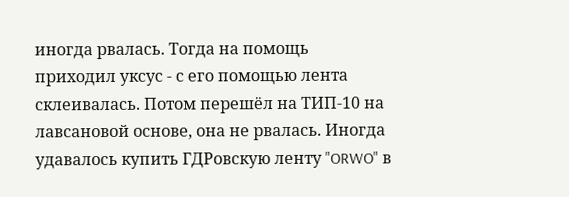иногда рвалась. Тогда на помощь приходил уксус - с его помощью лента склеивалась. Потом перешёл на ТИП-10 на лавсановой основе, она не рвалась. Иногда удавалось купить ГДРовскую ленту "ORWO" в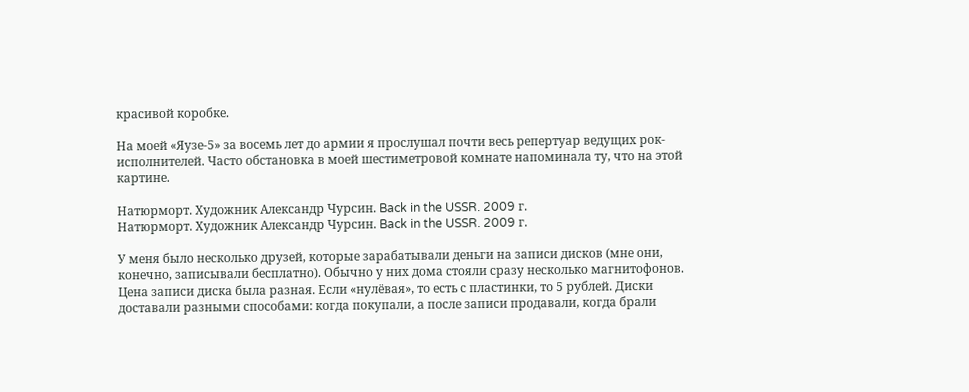красивой коробке.

На моей «Яузе-5» за восемь лет до армии я прослушал почти весь репертуар ведущих рок-исполнителей. Часто обстановка в моей шестиметровой комнате напоминала ту, что на этой картине.

Натюрморт. Художник Александр Чурсин. Back in the USSR. 2009 г.
Натюрморт. Художник Александр Чурсин. Back in the USSR. 2009 г.

У меня было несколько друзей, которые зарабатывали деньги на записи дисков (мне они, конечно, записывали бесплатно). Обычно у них дома стояли сразу несколько магнитофонов. Цена записи диска была разная. Если «нулёвая», то есть с пластинки, то 5 рублей. Диски доставали разными способами: когда покупали, а после записи продавали, когда брали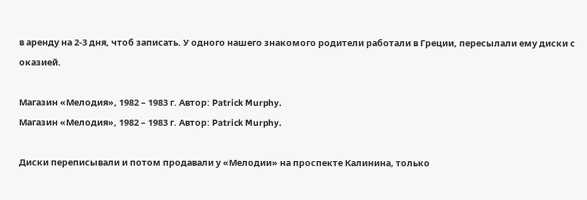в аренду на 2-3 дня, чтоб записать. У одного нашего знакомого родители работали в Греции, пересылали ему диски с оказией.

Магазин «Мелодия», 1982 – 1983 г. Автор: Patrick Murphy.
Магазин «Мелодия», 1982 – 1983 г. Автор: Patrick Murphy.

Диски переписывали и потом продавали у «Мелодии» на проспекте Калинина, только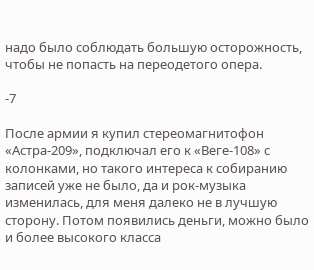надо было соблюдать большую осторожность, чтобы не попасть на переодетого опера.

-7

После армии я купил стереомагнитофон «Астра-209», подключал его к «Веге-108» с колонками, но такого интереса к собиранию записей уже не было, да и рок-музыка изменилась, для меня далеко не в лучшую сторону. Потом появились деньги, можно было и более высокого класса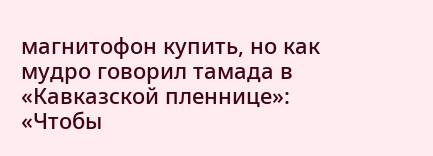магнитофон купить, но как мудро говорил тамада в «Кавказской пленнице»: «Чтобы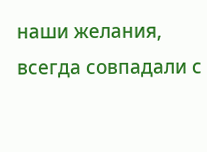наши желания, всегда совпадали с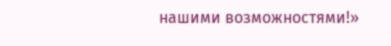нашими возможностями!»